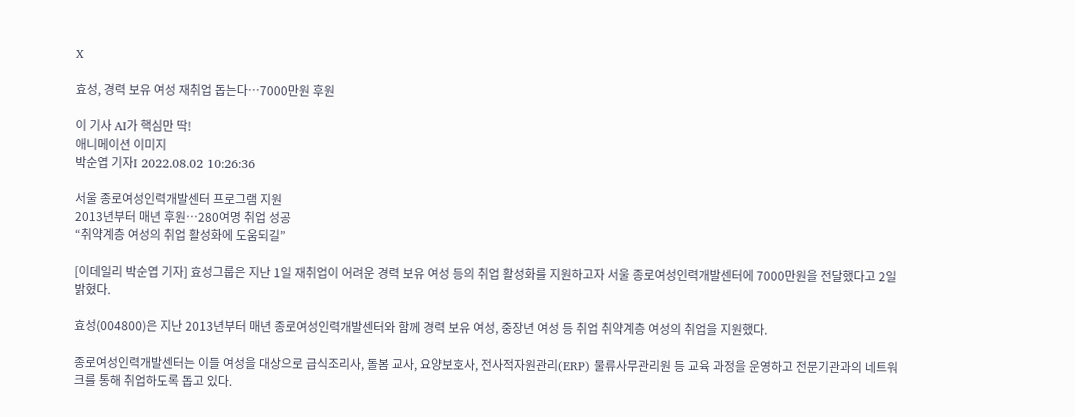X

효성, 경력 보유 여성 재취업 돕는다…7000만원 후원

이 기사 AI가 핵심만 딱!
애니메이션 이미지
박순엽 기자I 2022.08.02 10:26:36

서울 종로여성인력개발센터 프로그램 지원
2013년부터 매년 후원…280여명 취업 성공
“취약계층 여성의 취업 활성화에 도움되길”

[이데일리 박순엽 기자] 효성그룹은 지난 1일 재취업이 어려운 경력 보유 여성 등의 취업 활성화를 지원하고자 서울 종로여성인력개발센터에 7000만원을 전달했다고 2일 밝혔다.

효성(004800)은 지난 2013년부터 매년 종로여성인력개발센터와 함께 경력 보유 여성, 중장년 여성 등 취업 취약계층 여성의 취업을 지원했다.

종로여성인력개발센터는 이들 여성을 대상으로 급식조리사, 돌봄 교사, 요양보호사, 전사적자원관리(ERP) 물류사무관리원 등 교육 과정을 운영하고 전문기관과의 네트워크를 통해 취업하도록 돕고 있다.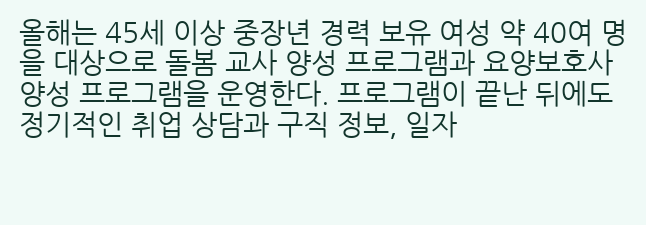올해는 45세 이상 중장년 경력 보유 여성 약 40여 명을 대상으로 돌봄 교사 양성 프로그램과 요양보호사 양성 프로그램을 운영한다. 프로그램이 끝난 뒤에도 정기적인 취업 상담과 구직 정보, 일자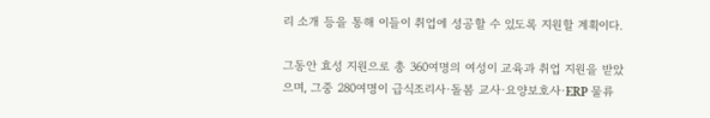리 소개 등을 통해 이들이 취업에 성공할 수 있도록 지원할 계획이다.

그동안 효성 지원으로 총 360여명의 여성이 교육과 취업 지원을 받았으며, 그중 280여명이 급식조리사·돌봄 교사·요양보호사·ERP 물류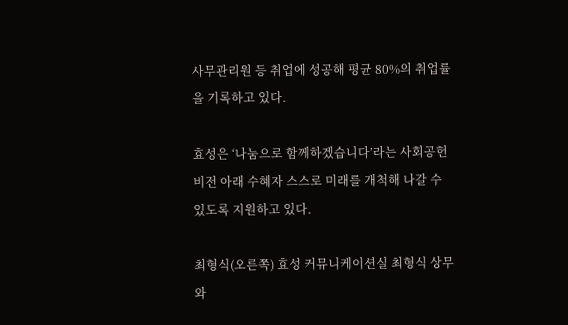사무관리원 등 취업에 성공해 평균 80%의 취업률을 기록하고 있다.

효성은 ‘나눔으로 함께하겠습니다’라는 사회공헌 비전 아래 수혜자 스스로 미래를 개척해 나갈 수 있도록 지원하고 있다.

최형식(오른쪽) 효성 커뮤니케이션실 최형식 상무와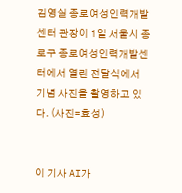김영실 종로여성인력개발센터 관장이 1일 서울시 종로구 종로여성인력개발센터에서 열린 전달식에서 기념 사진을 촬영하고 있다. (사진=효성)


이 기사 AI가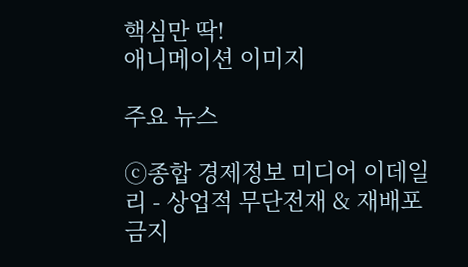핵심만 딱!
애니메이션 이미지

주요 뉴스

ⓒ종합 경제정보 미디어 이데일리 - 상업적 무단전재 & 재배포 금지